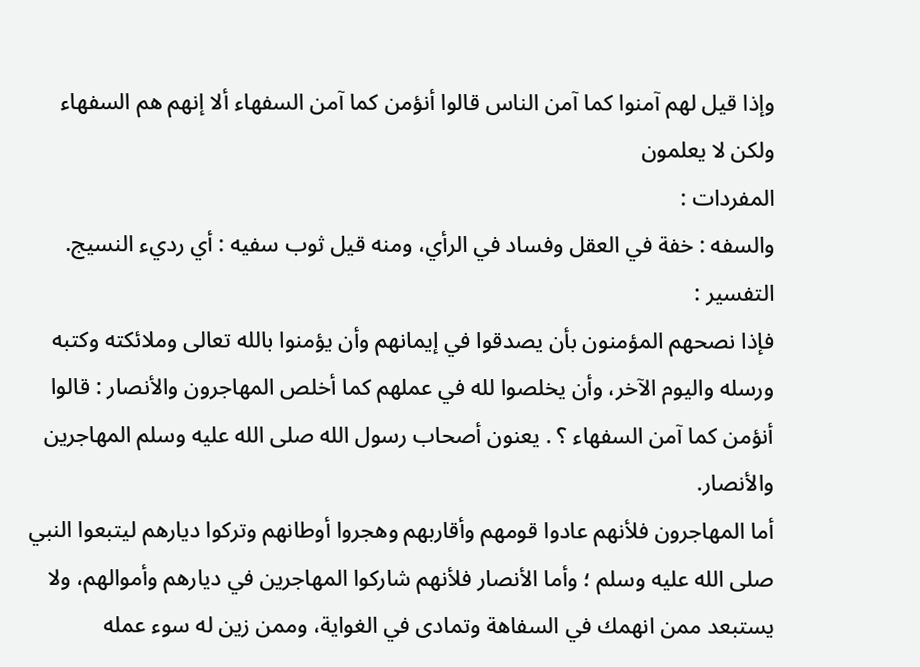وإذا قيل لهم آمنوا كما آمن الناس قالوا أنؤمن كما آمن السفهاء ألا إنهم هم السفهاء ولكن لا يعلمون
المفردات :
والسفه : خفة في العقل وفساد في الرأي، ومنه قيل ثوب سفيه : أي رديء النسيج.
التفسير :
فإذا نصحهم المؤمنون بأن يصدقوا في إيمانهم وأن يؤمنوا بالله تعالى وملائكته وكتبه ورسله واليوم الآخر، وأن يخلصوا لله في عملهم كما أخلص المهاجرون والأنصار : قالوا أنؤمن كما آمن السفهاء ؟ . يعنون أصحاب رسول الله صلى الله عليه وسلم المهاجرين والأنصار.
أما المهاجرون فلأنهم عادوا قومهم وأقاربهم وهجروا أوطانهم وتركوا ديارهم ليتبعوا النبي صلى الله عليه وسلم ؛ وأما الأنصار فلأنهم شاركوا المهاجرين في ديارهم وأموالهم، ولا يستبعد ممن انهمك في السفاهة وتمادى في الغواية، وممن زين له سوء عمله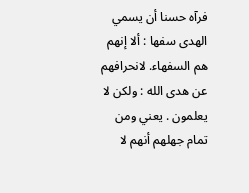فرآه حسنا أن يسمي الهدى سفها : ألا إنهم هم السفهاء. لانحرافهم عن هدى الله : ولكن لا يعلمون . يعني ومن تمام جهلهم أنهم لا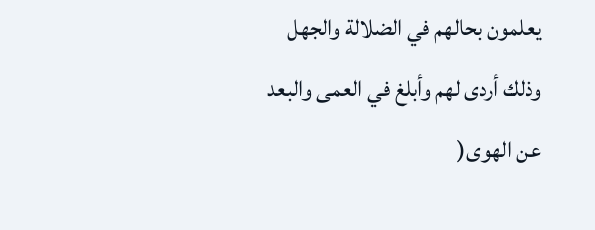يعلمون بحالهم في الضلالة والجهل وذلك أردى لهم وأبلغ في العمى والبعد عن الهوى(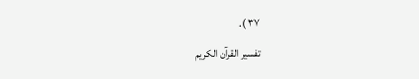٣٧ ).
تفسير القرآن الكريم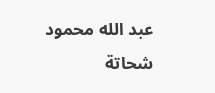عبد الله محمود شحاتة